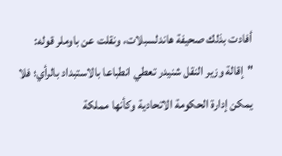أفادت بذلك صحيفة هاندلسبلات، ونقلت عن باوملر قوله: "إقالة وزير النقل شنيدر تعطي انطباعا بالاستبداد بالرأي؛ فلا يمكن إدارة الحكومة الاتحادية وكأنها مملكة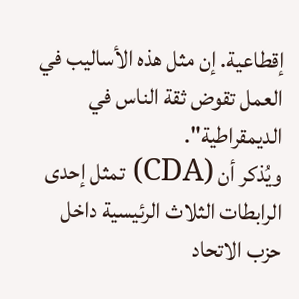إقطاعية. إن مثل هذه الأساليب في العمل تقوض ثقة الناس في الديمقراطية".
ويُذكر أن (CDA) تمثل إحدى الرابطات الثلاث الرئيسية داخل حزب الاتحاد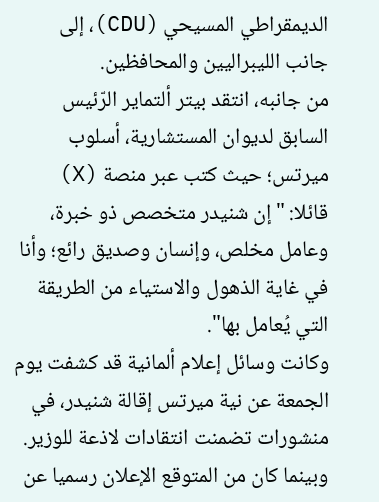الديمقراطي المسيحي (CDU)، إلى جانب الليبراليين والمحافظين.
من جانبه، انتقد بيتر ألتماير الرّئيس السابق لديوان المستشارية، أسلوب ميرتس؛ حيث كتب عبر منصة (X) قائلا: "إن شنيدر متخصص ذو خبرة، وعامل مخلص، وإنسان وصديق رائع؛ وأنا في غاية الذهول والاستياء من الطريقة التي يُعامل بها".
وكانت وسائل إعلام ألمانية قد كشفت يوم الجمعة عن نية ميرتس إقالة شنيدر، في منشورات تضمنت انتقادات لاذعة للوزير. وبينما كان من المتوقع الإعلان رسميا عن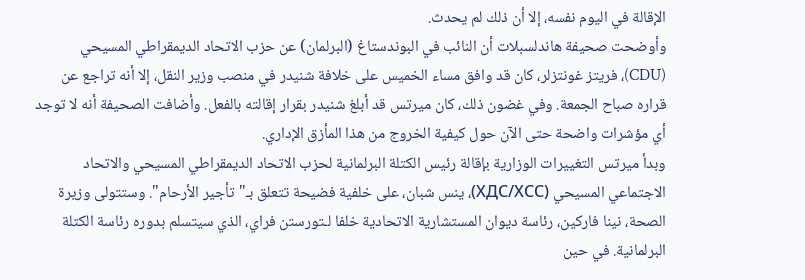الإقالة في اليوم نفسه، إلا أن ذلك لم يحدث.
وأوضحت صحيفة هاندلسبلات أن النائب في البوندستاغ (البرلمان) عن حزب الاتحاد الديمقراطي المسيحي (CDU)، فريتز غونتزلر، كان قد وافق مساء الخميس على خلافة شنيدر في منصب وزير النقل، إلا أنه تراجع عن قراره صباح الجمعة. وفي غضون ذلك، كان ميرتس قد أبلغ شنيدر بقرار إقالته بالفعل. وأضافت الصحيفة أنه لا توجد أي مؤشرات واضحة حتى الآن حول كيفية الخروج من هذا المأزق الإداري.
وبدأ ميرتس التغييرات الوزارية بإقالة رئيس الكتلة البرلمانية لحزب الاتحاد الديمقراطي المسيحي والاتحاد الاجتماعي المسيحي (ХДС/ХСС)، ينس شبان، على خلفية فضيحة تتعلق بـ"تأجير الأرحام". وستتولى وزيرة الصحة، نينا فاركين، رئاسة ديوان المستشارية الاتحادية خلفا لـتورستن فراي، الذي سيتسلم بدوره رئاسة الكتلة البرلمانية. في حين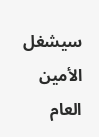سيشغل الأمين العام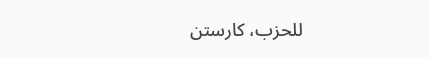للحزب، كارستن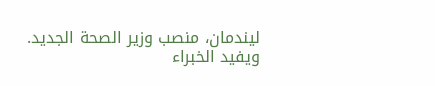ليندمان، منصب وزير الصحة الجديد.
ويفيد الخبراء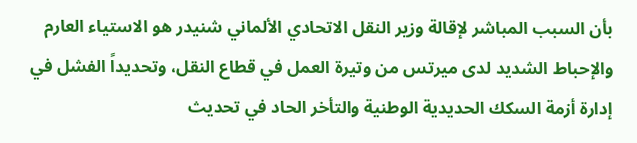بأن السبب المباشر لإقالة وزير النقل الاتحادي الألماني شنيدر هو الاستياء العارم والإحباط الشديد لدى ميرتس من وتيرة العمل في قطاع النقل، وتحديداً الفشل في إدارة أزمة السكك الحديدية الوطنية والتأخر الحاد في تحديث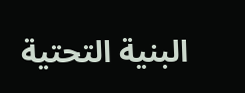البنية التحتية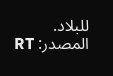للبلاد.
المصدر: RT